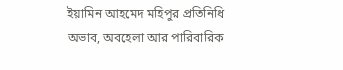ইয়ামিন আহমেদ মহিপুর প্রতিনিধি
অভাব, অবহেলা আর পারিবারিক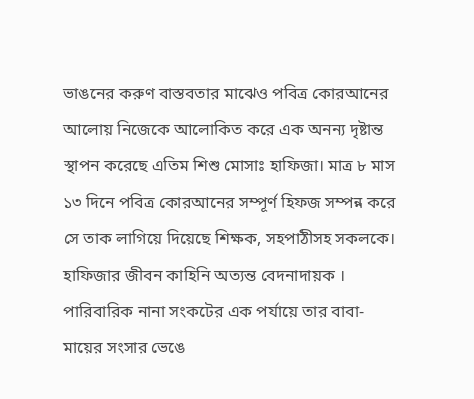ভাঙনের করুণ বাস্তবতার মাঝেও পবিত্র কোরআনের আলোয় নিজেকে আলোকিত করে এক অনন্য দৃষ্টান্ত স্থাপন করেছে এতিম শিশু মোসাঃ হাফিজা। মাত্র ৮ মাস ১৩ দিনে পবিত্র কোরআনের সম্পূর্ণ হিফজ সম্পন্ন করে সে তাক লাগিয়ে দিয়েছে শিক্ষক, সহপাঠীসহ সকলকে।
হাফিজার জীবন কাহিনি অত্যন্ত বেদনাদায়ক । পারিবারিক নানা সংকটের এক পর্যায়ে তার বাবা-মায়ের সংসার ভেঙে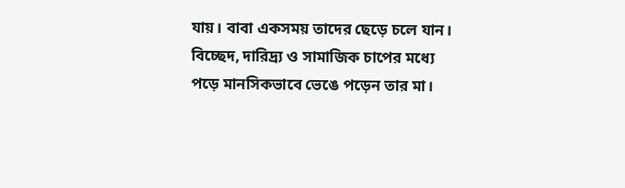যায়। বাবা একসময় তাদের ছেড়ে চলে যান। বিচ্ছেদ, দারিদ্র্য ও সামাজিক চাপের মধ্যে পড়ে মানসিকভাবে ভেঙে পড়েন তার মা।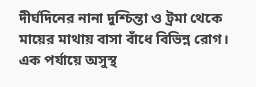দীর্ঘদিনের নানা দুশ্চিন্তা ও ট্রমা থেকে মায়ের মাথায় বাসা বাঁধে বিভিন্ন রোগ। এক পর্যায়ে অসুস্থ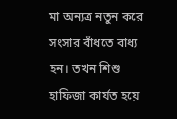মা অন্যত্র নতুন করে সংসার বাঁধতে বাধ্য হন। তখন শিশু হাফিজা কার্যত হয়ে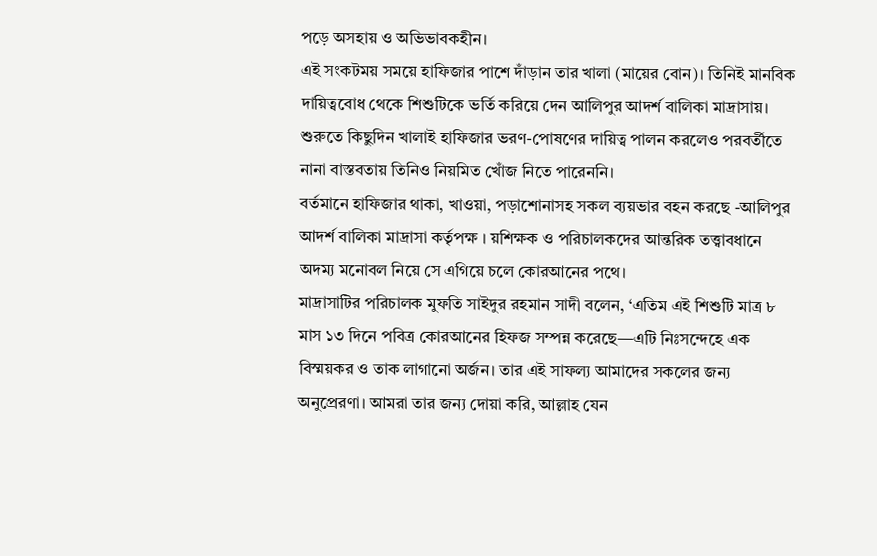পড়ে অসহায় ও অভিভাবকহীন।
এই সংকটময় সময়ে হাফিজার পাশে দাঁড়ান তার খালা (মায়ের বোন)। তিনিই মানবিক দায়িত্ববোধ থেকে শিশুটিকে ভর্তি করিয়ে দেন আলিপুর আদর্শ বালিকা মাদ্রাসায়। শুরুতে কিছুদিন খালাই হাফিজার ভরণ-পোষণের দায়িত্ব পালন করলেও পরবর্তীতে নানা বাস্তবতায় তিনিও নিয়মিত খোঁজ নিতে পারেননি।
বর্তমানে হাফিজার থাকা, খাওয়া, পড়াশোনাসহ সকল ব্যয়ভার বহন করছে -আলিপুর আদর্শ বালিকা মাদ্রাসা কর্তৃপক্ষ । য়শিক্ষক ও পরিচালকদের আন্তরিক তত্ত্বাবধানে অদম্য মনোবল নিয়ে সে এগিয়ে চলে কোরআনের পথে।
মাদ্রাসাটির পরিচালক মুফতি সাইদুর রহমান সাদী বলেন, ‘এতিম এই শিশুটি মাত্র ৮ মাস ১৩ দিনে পবিত্র কোরআনের হিফজ সম্পন্ন করেছে—এটি নিঃসন্দেহে এক বিস্ময়কর ও তাক লাগানো অর্জন। তার এই সাফল্য আমাদের সকলের জন্য অনুপ্রেরণা। আমরা তার জন্য দোয়া করি, আল্লাহ যেন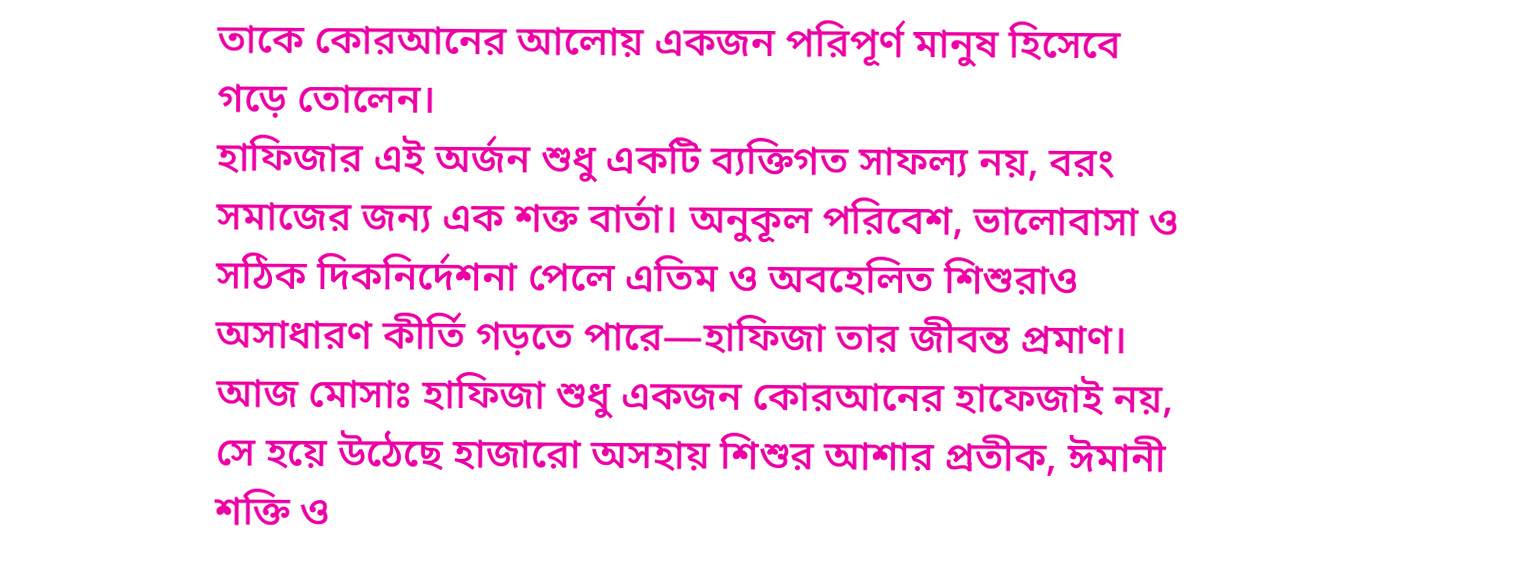তাকে কোরআনের আলোয় একজন পরিপূর্ণ মানুষ হিসেবে গড়ে তোলেন।
হাফিজার এই অর্জন শুধু একটি ব্যক্তিগত সাফল্য নয়, বরং সমাজের জন্য এক শক্ত বার্তা। অনুকূল পরিবেশ, ভালোবাসা ও সঠিক দিকনির্দেশনা পেলে এতিম ও অবহেলিত শিশুরাও অসাধারণ কীর্তি গড়তে পারে—হাফিজা তার জীবন্ত প্রমাণ।
আজ মোসাঃ হাফিজা শুধু একজন কোরআনের হাফেজাই নয়, সে হয়ে উঠেছে হাজারো অসহায় শিশুর আশার প্রতীক, ঈমানী শক্তি ও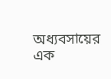অধ্যবসায়ের এক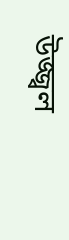উজ্জ্বল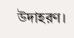উদাহরণ।